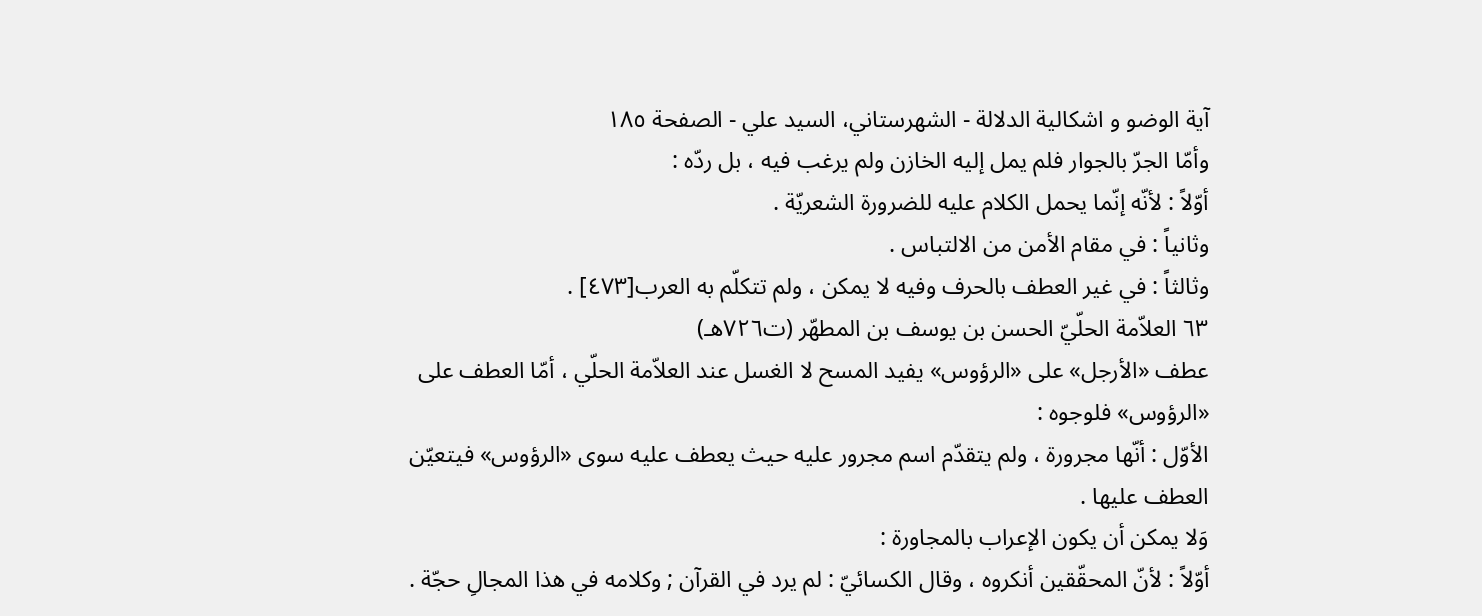آیة الوضو و اشکالیة الدلالة - الشهرستاني، السيد علي - الصفحة ١٨٥
وأمّا الجرّ بالجوار فلم يمل إليه الخازن ولم يرغب فيه ، بل ردّه :
أوّلاً : لأنّه إنّما يحمل الكلام عليه للضرورة الشعريّة .
وثانياً : في مقام الأمن من الالتباس .
وثالثاً : في غير العطف بالحرف وفيه لا يمكن ، ولم تتكلّم به العرب[٤٧٣] .
٦٣ العلاّمة الحلّيّ الحسن بن يوسف بن المطهّر (ت٧٢٦هـ)
عطف «الأرجل» على «الرؤوس» يفيد المسح لا الغسل عند العلاّمة الحلّي ، أمّا العطف على «الرؤوس» فلوجوه :
الأوّل : أنّها مجرورة ، ولم يتقدّم اسم مجرور عليه حيث يعطف عليه سوى «الرؤوس» فيتعيّن العطف عليها .
وَلا يمكن أن يكون الإعراب بالمجاورة :
أوّلاً : لأنّ المحقّقين أنكروه ، وقال الكسائيّ : لم يرد في القرآن ; وكلامه في هذا المجالِ حجّة .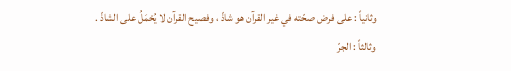وثانياً : على فرض صحّته في غير القرآن هو شاذّ ، وفصيح القرآن لا يُحْمَلُ على الشاذّ .
وثالثاً : الجرّ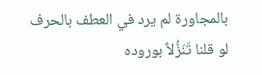بالمجاورة لم يرد في العطف بالحرف لو قلنا تَنَزُّلاً بوروده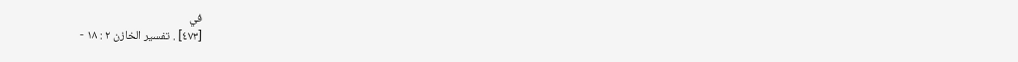في
[٤٧٣] . تفسير الخازن ٢ : ١٨ -